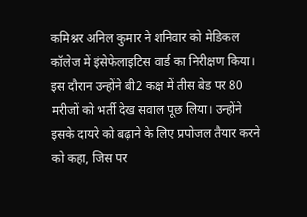कमिश्नर अनिल कुमार ने शनिवार को मेडिकल कॉलेज में इंसेफेलाइटिस वार्ड का निरीक्षण किया। इस दौरान उन्होंने बी2 कक्ष में तीस बेड पर 80 मरीजों को भर्ती देख सवाल पूछ लिया। उन्होंने इसके दायरे को बढ़ाने के लिए प्रपोजल तैयार करने को कहा, जिस पर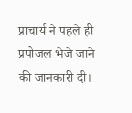प्राचार्य ने पहले ही प्रपोजल भेजे जाने की जानकारी दी।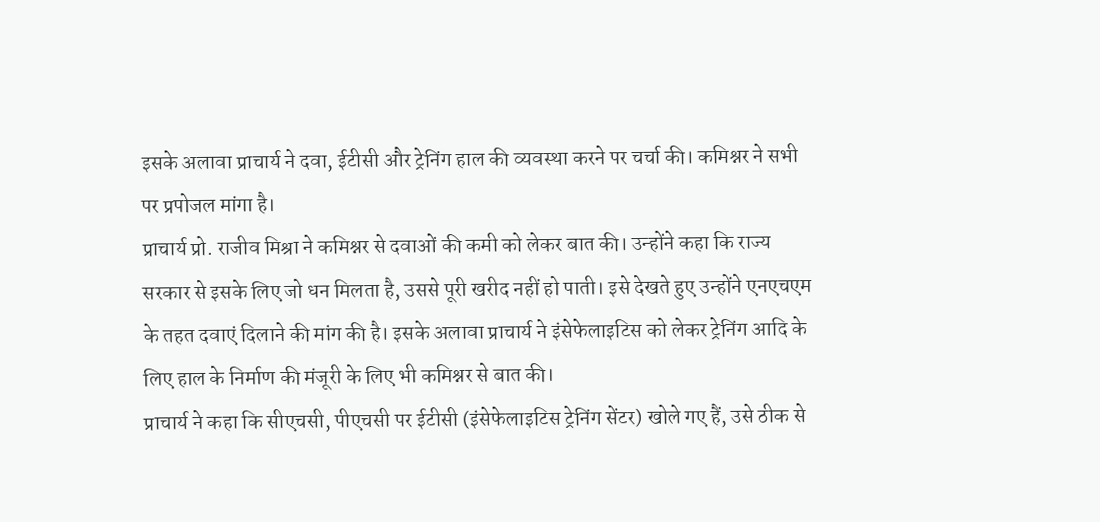इसके अलावा प्राचार्य ने दवा, ईटीसी और ट्रेनिंग हाल की व्यवस्था करने पर चर्चा की। कमिश्नर ने सभी पर प्रपोजल मांगा है।
प्राचार्य प्रो. राजीव मिश्रा ने कमिश्नर से दवाओं की कमी को लेकर बात की। उन्होंने कहा कि राज्य सरकार से इसके लिए जो धन मिलता है, उससे पूरी खरीद नहीं हो पाती। इसे देखते हुए उन्होंने एनएचएम के तहत दवाएं दिलाने की मांग की है। इसके अलावा प्राचार्य ने इंसेफेलाइटिस को लेकर ट्रेनिंग आदि के लिए हाल के निर्माण की मंजूरी के लिए भी कमिश्नर से बात की।
प्राचार्य ने कहा कि सीएचसी, पीएचसी पर ईटीसी (इंसेफेलाइटिस ट्रेनिंग सेंटर) खोले गए हैं, उसे ठीक से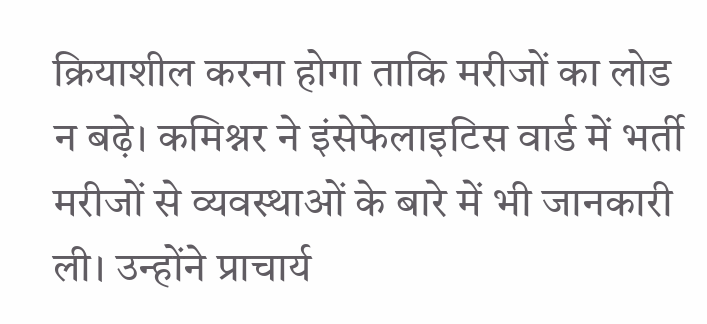क्रियाशील करना होगा ताकि मरीजों का लोड न बढ़े। कमिश्नर ने इंसेफेलाइटिस वार्ड में भर्ती मरीजों से व्यवस्थाओं के बारे में भी जानकारी ली। उन्होंने प्राचार्य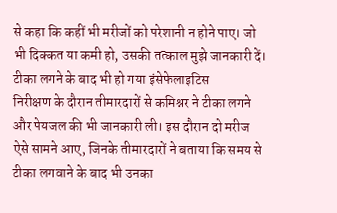से कहा कि कहीं भी मरीजों को परेशानी न होने पाए। जो भी दिक्कत या कमी हो, उसकी तत्काल मुझे जानकारी दें।
टीका लगने के बाद भी हो गया इंसेफेलाइटिस
निरीक्षण के दौरान तीमारदारों से कमिश्नर ने टीका लगने और पेयजल की भी जानकारी ली। इस दौरान दो मरीज ऐसे सामने आए, जिनके तीमारदारों ने बताया कि समय से टीका लगवाने के बाद भी उनका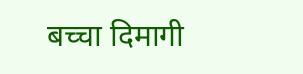बच्चा दिमागी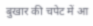बुखार की चपेट में आ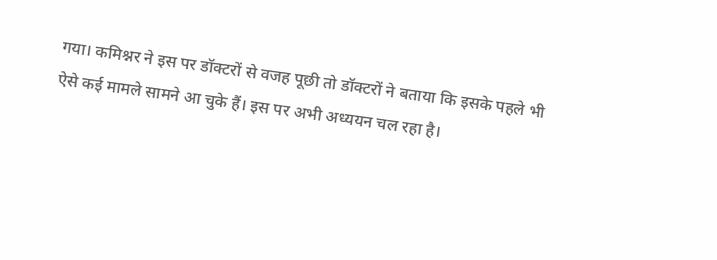गया। कमिश्नर ने इस पर डॉक्टरों से वजह पूछी तो डॉक्टरों ने बताया कि इसके पहले भी ऐसे कई मामले सामने आ चुके हैं। इस पर अभी अध्ययन चल रहा है।